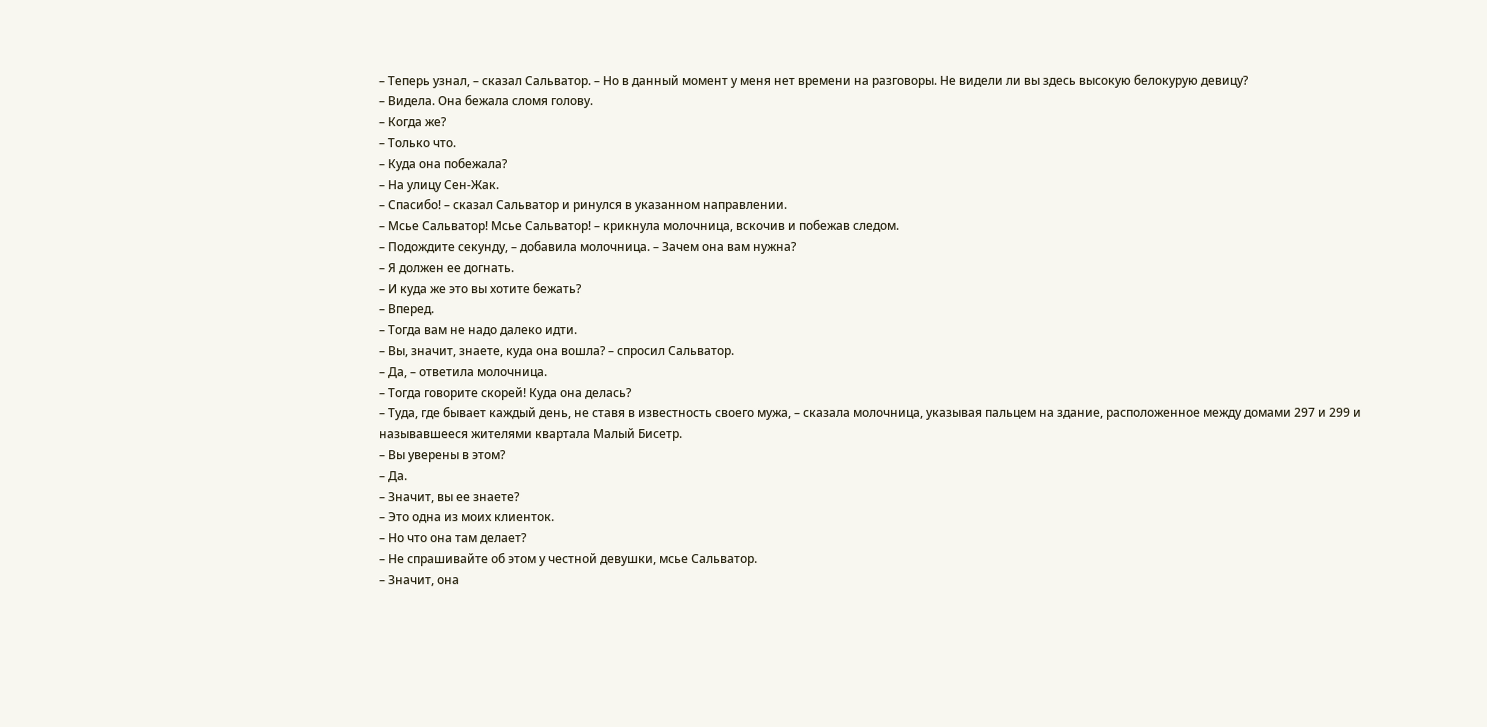– Теперь узнал, – сказал Сальватор. – Но в данный момент у меня нет времени на разговоры. Не видели ли вы здесь высокую белокурую девицу?
– Видела. Она бежала сломя голову.
– Когда же?
– Только что.
– Куда она побежала?
– На улицу Сен-Жак.
– Спасибо! – сказал Сальватор и ринулся в указанном направлении.
– Мсье Сальватор! Мсье Сальватор! – крикнула молочница, вскочив и побежав следом.
– Подождите секунду, – добавила молочница. – Зачем она вам нужна?
– Я должен ее догнать.
– И куда же это вы хотите бежать?
– Вперед.
– Тогда вам не надо далеко идти.
– Вы, значит, знаете, куда она вошла? – спросил Сальватор.
– Да, – ответила молочница.
– Тогда говорите скорей! Куда она делась?
– Туда, где бывает каждый день, не ставя в известность своего мужа, – сказала молочница, указывая пальцем на здание, расположенное между домами 297 и 299 и называвшееся жителями квартала Малый Бисетр.
– Вы уверены в этом?
– Да.
– Значит, вы ее знаете?
– Это одна из моих клиенток.
– Но что она там делает?
– Не спрашивайте об этом у честной девушки, мсье Сальватор.
– Значит, она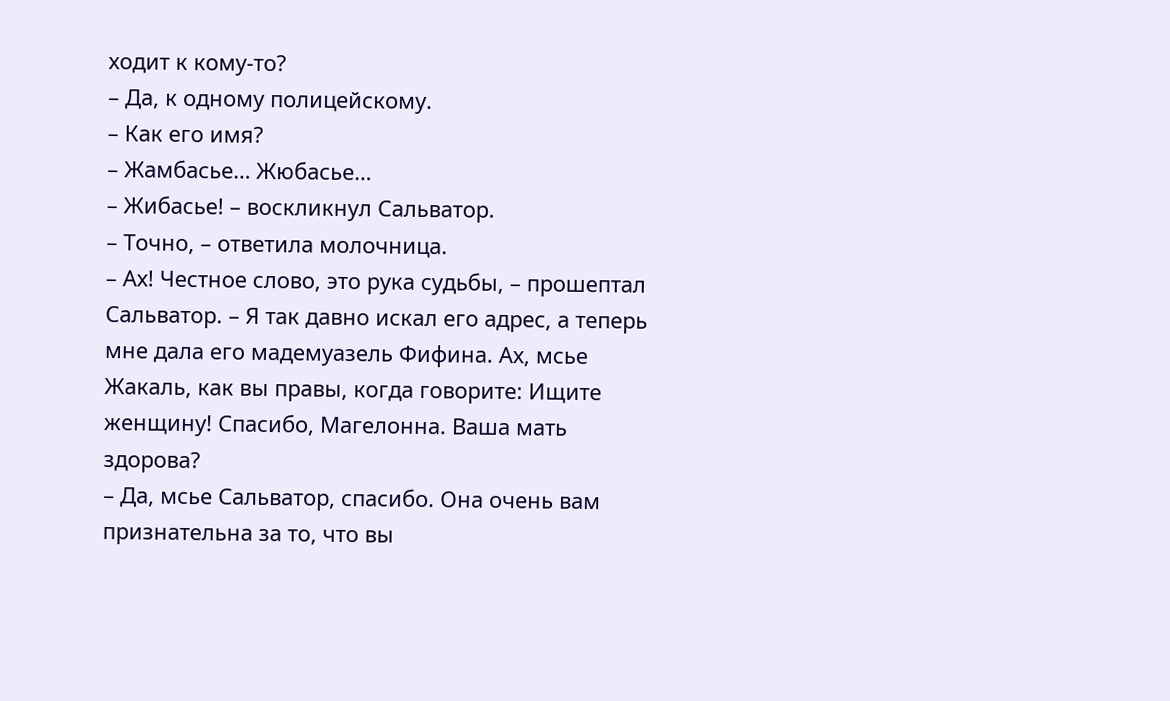ходит к кому-то?
– Да, к одному полицейскому.
– Как его имя?
– Жамбасье… Жюбасье…
– Жибасье! – воскликнул Сальватор.
– Точно, – ответила молочница.
– Ах! Честное слово, это рука судьбы, – прошептал Сальватор. – Я так давно искал его адрес, а теперь мне дала его мадемуазель Фифина. Ах, мсье Жакаль, как вы правы, когда говорите: Ищите женщину! Спасибо, Магелонна. Ваша мать здорова?
– Да, мсье Сальватор, спасибо. Она очень вам признательна за то, что вы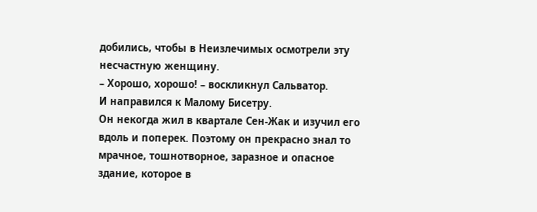добились, чтобы в Неизлечимых осмотрели эту несчастную женщину.
– Хорошо, хорошо! – воскликнул Сальватор.
И направился к Малому Бисетру.
Он некогда жил в квартале Сен-Жак и изучил его вдоль и поперек. Поэтому он прекрасно знал то мрачное, тошнотворное, заразное и опасное здание, которое в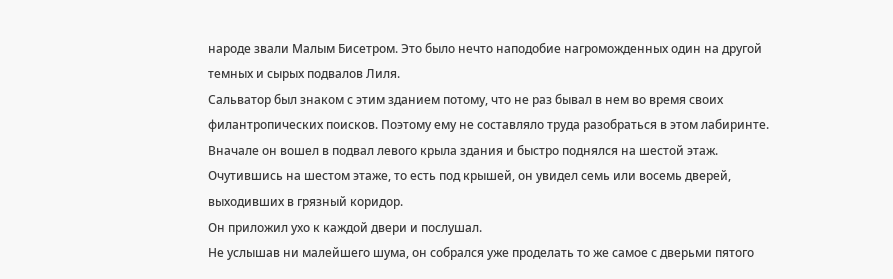народе звали Малым Бисетром. Это было нечто наподобие нагроможденных один на другой темных и сырых подвалов Лиля.
Сальватор был знаком с этим зданием потому, что не раз бывал в нем во время своих филантропических поисков. Поэтому ему не составляло труда разобраться в этом лабиринте.
Вначале он вошел в подвал левого крыла здания и быстро поднялся на шестой этаж.
Очутившись на шестом этаже, то есть под крышей, он увидел семь или восемь дверей, выходивших в грязный коридор.
Он приложил ухо к каждой двери и послушал.
Не услышав ни малейшего шума, он собрался уже проделать то же самое с дверьми пятого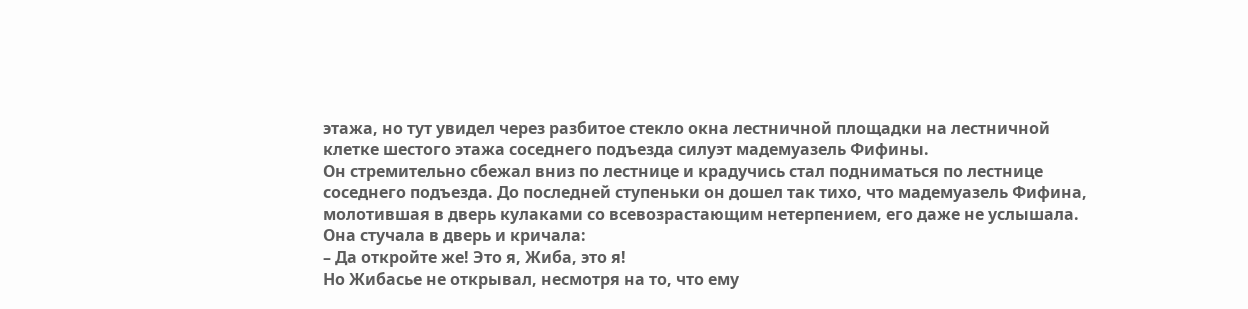этажа, но тут увидел через разбитое стекло окна лестничной площадки на лестничной клетке шестого этажа соседнего подъезда силуэт мадемуазель Фифины.
Он стремительно сбежал вниз по лестнице и крадучись стал подниматься по лестнице соседнего подъезда. До последней ступеньки он дошел так тихо, что мадемуазель Фифина, молотившая в дверь кулаками со всевозрастающим нетерпением, его даже не услышала.
Она стучала в дверь и кричала:
– Да откройте же! Это я, Жиба, это я!
Но Жибасье не открывал, несмотря на то, что ему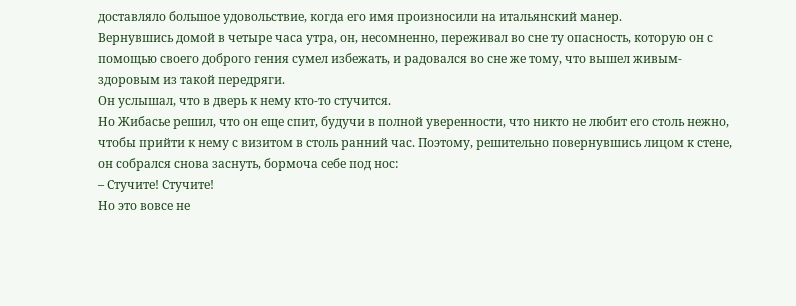доставляло большое удовольствие, когда его имя произносили на итальянский манер.
Вернувшись домой в четыре часа утра, он, несомненно, переживал во сне ту опасность, которую он с помощью своего доброго гения сумел избежать, и радовался во сне же тому, что вышел живым-здоровым из такой передряги.
Он услышал, что в дверь к нему кто-то стучится.
Но Жибасье решил, что он еще спит, будучи в полной уверенности, что никто не любит его столь нежно, чтобы прийти к нему с визитом в столь ранний час. Поэтому, решительно повернувшись лицом к стене, он собрался снова заснуть, бормоча себе под нос:
– Стучите! Стучите!
Но это вовсе не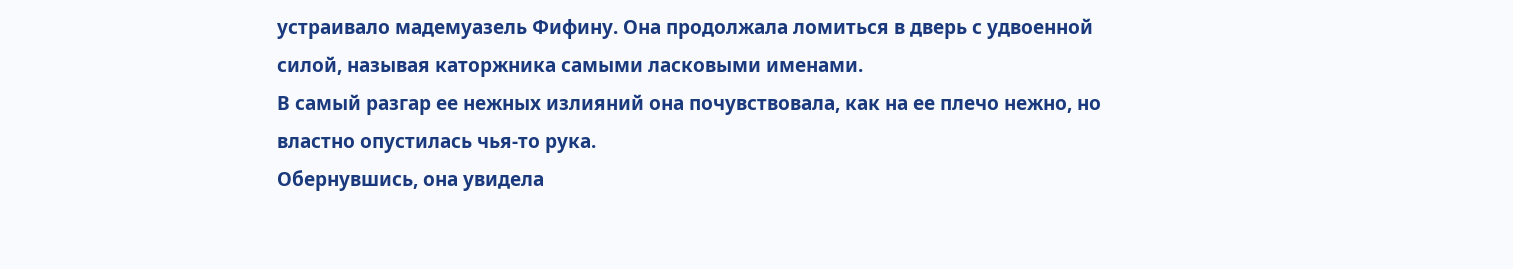устраивало мадемуазель Фифину. Она продолжала ломиться в дверь с удвоенной силой, называя каторжника самыми ласковыми именами.
В самый разгар ее нежных излияний она почувствовала, как на ее плечо нежно, но властно опустилась чья-то рука.
Обернувшись, она увидела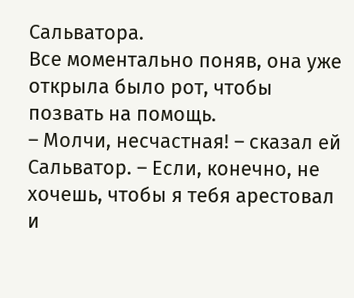Сальватора.
Все моментально поняв, она уже открыла было рот, чтобы позвать на помощь.
– Молчи, несчастная! – сказал ей Сальватор. – Если, конечно, не хочешь, чтобы я тебя арестовал и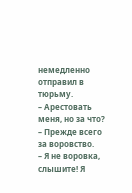немедленно отправил в тюрьму.
– Арестовать меня, но за что?
– Прежде всего за воровство.
– Я не воровка, слышите! Я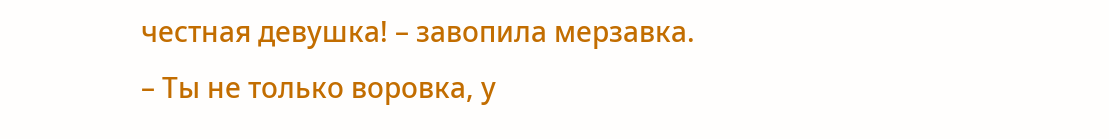честная девушка! – завопила мерзавка.
– Ты не только воровка, у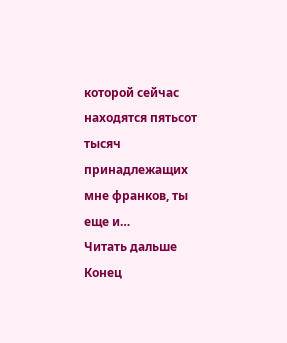которой сейчас находятся пятьсот тысяч принадлежащих мне франков, ты еще и…
Читать дальше
Конец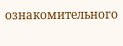ознакомительного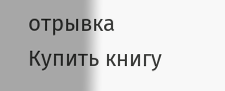отрывка
Купить книгу